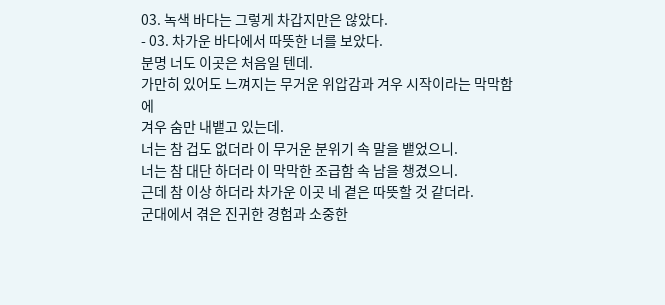03. 녹색 바다는 그렇게 차갑지만은 않았다.
- 03. 차가운 바다에서 따뜻한 너를 보았다.
분명 너도 이곳은 처음일 텐데.
가만히 있어도 느껴지는 무거운 위압감과 겨우 시작이라는 막막함에
겨우 숨만 내뱉고 있는데.
너는 참 겁도 없더라 이 무거운 분위기 속 말을 뱉었으니.
너는 참 대단 하더라 이 막막한 조급함 속 남을 챙겼으니.
근데 참 이상 하더라 차가운 이곳 네 곁은 따뜻할 것 같더라.
군대에서 겪은 진귀한 경험과 소중한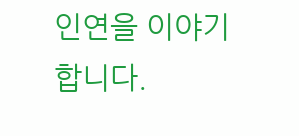인연을 이야기합니다.